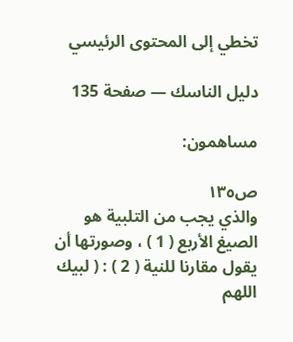تخطي إلى المحتوى الرئيسي

دليل الناسك — صفحة 135

مساهمون:

ص١٣٥
والذي يجب من التلبية هو الصيغ الأربع ( 1 ) ، وصورتها أن يقول مقارنا للنية ( 2 ) : ( لبيك اللهم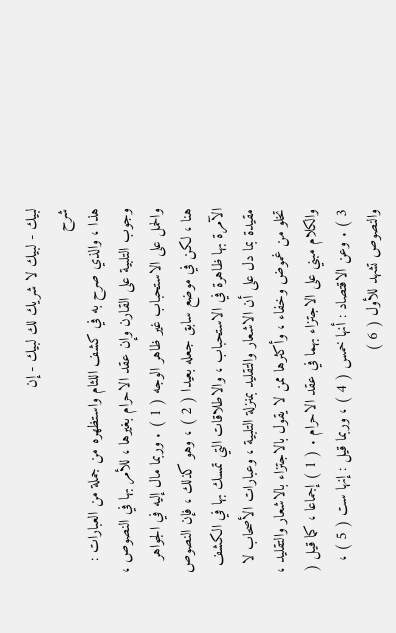لبيك - لبيك لا شريك لك لبيك - إن
شرح
هذا ، والذي صرح به في كشف اللثام واستظهره من جملة من العبارات : وجوب التلبية على القارن وإن عقد الاحرام بغيرها ، للأمر بها في النصوص ، والحمل على الاستحباب غير ظاهر الوجه ( 1 ) . وربما مال إليه في الجواهر هنا ، لكن في موضع سابق جعله بعيدا ( 2 ) ، وهو كذلك ، فإن النصوص الآمرة بها ظاهرة في الاستحباب ، والاطلاقات التي تمسك بها في الكشف مقيدة بما دل على أن الاشعار والتقليد بمنزلة التلبية ، وعبارات الأصحاب لا تخلو من غموض وخفاء ، وأكثرها ممن لا يقول بالاجتزاء بالاشعار والتقليد ، والكلام مبني على الاجتزاء بهما في عقد الاحرام . ( 1 ) إجماعا ، كما قيل ( 3 ) . وعن الاقتصاد : أنها خمس ( 4 ) ، وربما قيل : إنها ست ( 5 ) ، والنصوص تشهد للأول ( 6 )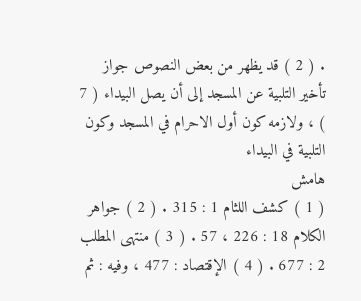. ( 2 ) قد يظهر من بعض النصوص جواز تأخير التلبية عن المسجد إلى أن يصل البيداء ( 7 ) ، ولازمه كون أول الاحرام في المسجد وكون التلبية في البيداء
هامش
( 1 ) كشف اللثام 1 : 315 . ( 2 ) جواهر الكلام 18 : 226 ، 57 . ( 3 ) منتهى المطلب 2 : 677 . ( 4 ) الإقتصاد : 477 ، وفيه : ثم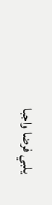يلبي فرضا واجبا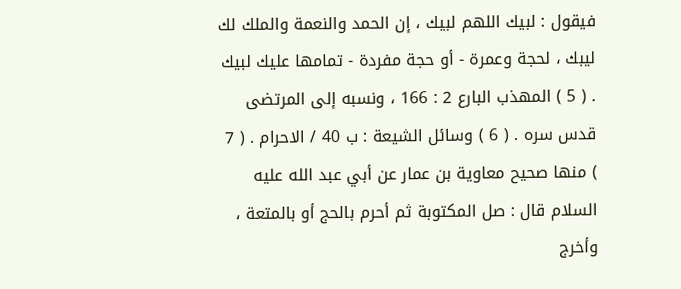فيقول : لبيك اللهم لبيك ، إن الحمد والنعمة والملك لك ليبك ، لحجة وعمرة - أو حجة مفردة - تمامها عليك لبيك . ( 5 ) المهذب البارع 2 : 166 ، ونسبه إلى المرتضى قدس سره . ( 6 ) وسائل الشيعة : ب 40 / الاحرام . ( 7 ) منها صحيح معاوية بن عمار عن أبي عبد الله عليه السلام قال : صل المكتوبة ثم أحرم بالحج أو بالمتعة ، وأخرج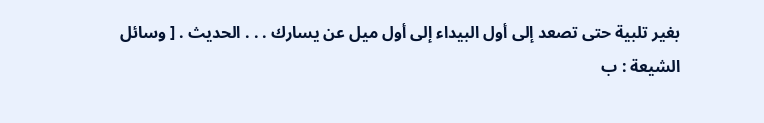بغير تلبية حتى تصعد إلى أول البيداء إلى أول ميل عن يسارك . . . الحديث . [ وسائل الشيعة : ب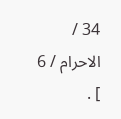34 / الاحرام / 6 ] .